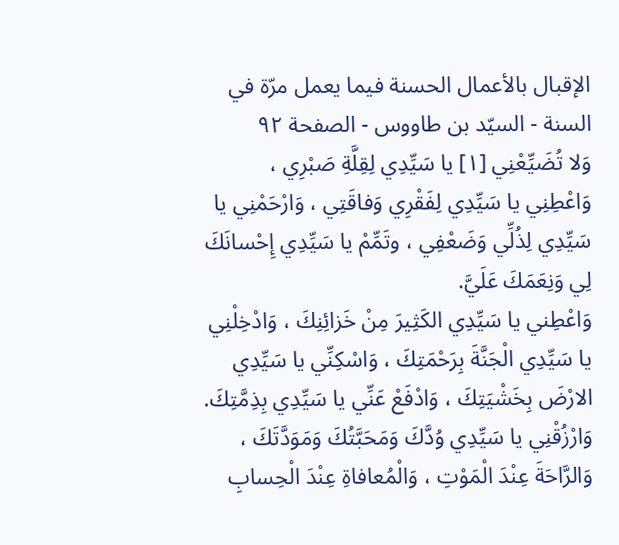الإقبال بالأعمال الحسنة فيما يعمل مرّة في السنة - السيّد بن طاووس - الصفحة ٩٢
وَلا تُضَيِّعْنِي [١] يا سَيِّدِي لِقِلَّةِ صَبْرِي ، وَاعْطِنِي يا سَيِّدِي لِفَقْرِي وَفاقَتِي ، وَارْحَمْنِي يا سَيِّدِي لِذُلِّي وَضَعْفِي ، وتَمِّمْ يا سَيِّدِي إِحْسانَكَ لِي وَنِعَمَكَ عَلَيَّ.
وَاعْطِني يا سَيِّدِي الكَثِيرَ مِنْ خَزائِنِكَ ، وَادْخِلْنِي يا سَيِّدِي الْجَنَّةَ بِرَحْمَتِكَ ، وَاسْكِنِّي يا سَيِّدِي الارْضَ بِخَشْيَتِكَ ، وَادْفَعْ عَنِّي يا سَيِّدِي بِذِمَّتِكَ.
وَارْزُقْنِي يا سَيِّدِي وُدَّكَ وَمَحَبَّتُكَ وَمَوَدَّتَكَ ، وَالرَّاحَةَ عِنْدَ الْمَوْتِ ، وَالْمُعافاةِ عِنْدَ الْحِسابِ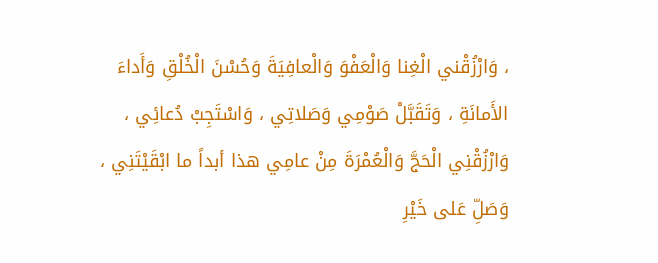، وَارْزُقْني الْغِنا وَالْعَفْوَ وَالْعافِيَةَ وَحُسْنَ الْخُلْقِ وَأَداءَ الأَمانَةِ ، وَتَقَبَّلْ صَوْمِي وَصَلاتِي ، وَاسْتَجِبْ دُعائِي ، وَارْزُقْنِي الْحَجَّ وَالْعُمْرَةَ مِنْ عامِي هذا أبداً ما ابْقَيْتَنِي ، وَصَلِّ عَلى خَيْرِ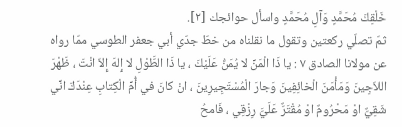خَلْقِكَ مُحَمَّدٍ وَآلِ مُحَمَّدٍ واسأل حوائجك [٢].
ثمّ تصلّي ركعتين وتقول ما نقلناه من خطّ جدّي أبي جعفر الطوسي ممّا رواه عن مولانا الصادق ٧ : يا ذَا الْمَنِّ لا يُمَنُّ عَلَيْكَ ، يا ذَا الطَّوْلِ لا إِلهَ إِلاّ انْتَ ، ظَهْرَ اللاّجِينَ وَمَأْمَنَ الْخائِفِينَ وَجارَ الْمُسْتَجِيرِينَ ، انْ كانَ في أُمِّ الْكِتابِ عِنْدَكَ انِّي شَقِيٌّ اوْ مَحْرُومٌ اوْ مُقْتَرٌّ عَلَيَّ رِزْقِي ، فَامحُ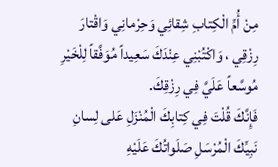مِنْ أُمِّ الْكِتابِ شِقائِي وَحِرْمانِي وَاقْتارَ رِزْقِي ، وَاكْتُبْنِي عِنْدَكَ سَعِيداً مُوَفَّقاً لِلْخَيْرِ مُوسَّعاً عَلَيَّ فِي رِزْقِكَ.
فَإِنَّكَ قُلْتَ فِي كِتابِكَ الْمُنْزَلِ عَلى لِسانِ نَبِيِّكَ الْمُرْسَلِ صَلَواتُكَ عَلَيْهِ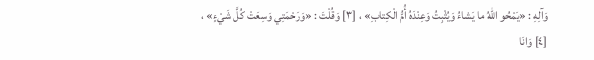وَآلِهِ : «يَمْحُو اللهُ ما يَشاءُ وَيُثْبِتُ وَعِنْدَهُ أُمُّ الْكِتابِ» ، [٣] وَقُلْتَ : «وَرَحْمَتِي وَسِعَتْ كُلَّ شَيْءٍ» ، [٤] وَانَا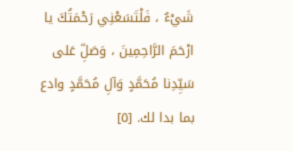شَيْءٌ ، فَلْتَسَعْنِي رَحْمَتُكَ يا ارْحَمَ الرَّاحِمِينَ ، وَصَلِّ عَلى سَيِّدِنا مُحَمَّدٍ وَآلِ مُحَمَّدٍ وادع بما بدا لك. [٥]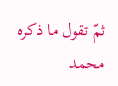ثمّ تقول ما ذكره محمد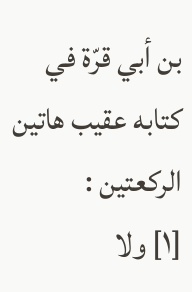بن أبي قرّة في كتابه عقيب هاتين الركعتين :
[١] ولا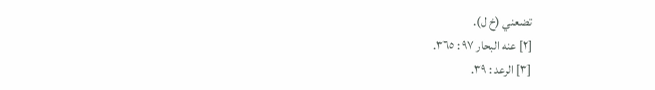تضعني (خ ل).
[٢] عنه البحار ٩٧ : ٣٦٥.
[٣] الرعد : ٣٩.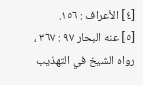[٤] الأعراف : ١٥٦.
[٥] عنه البحار ٩٧ : ٣٦٧ ، رواه الشيخ في التهذيب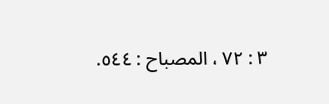٣ : ٧٢ ، المصباح : ٥٤٤.